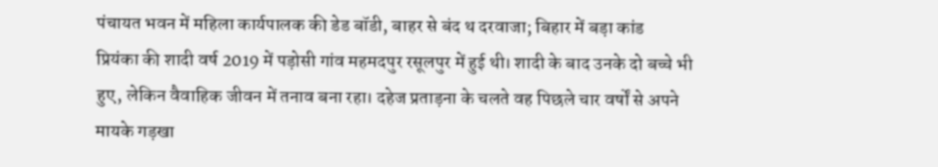पंचायत भवन में महिला कार्यपालक की डेड बॉडी, बाहर से बंद थ दरवाजा; बिहार में बड़ा कांड
प्रियंका की शादी वर्ष 2019 में पड़ोसी गांव महमदपुर रसूलपुर में हुई थी। शादी के बाद उनके दो बच्चे भी हुए, लेकिन वैवाहिक जीवन में तनाव बना रहा। दहेज प्रताड़ना के चलते वह पिछले चार वर्षों से अपने मायके गड़खा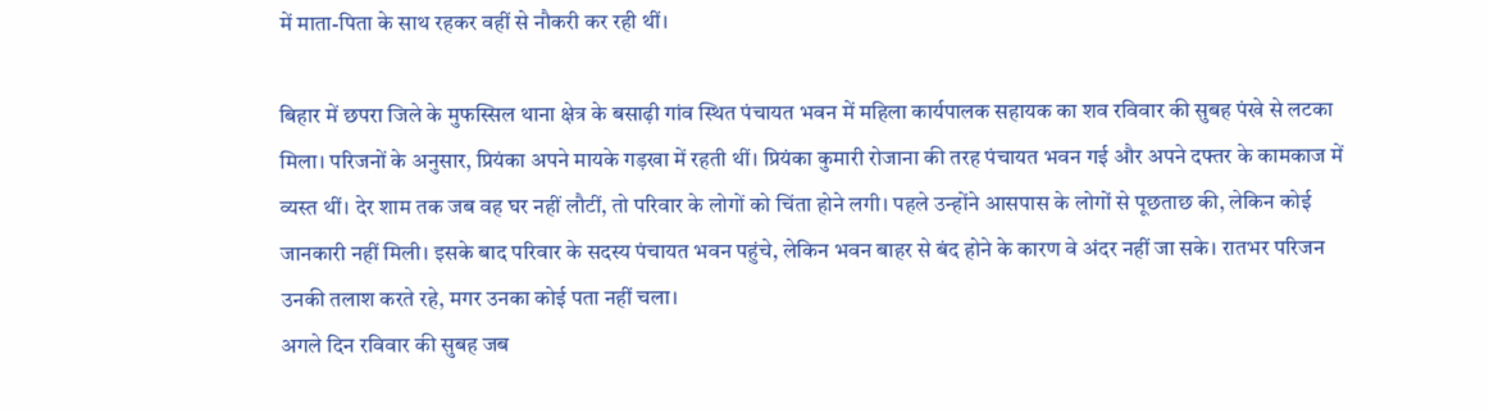में माता-पिता के साथ रहकर वहीं से नौकरी कर रही थीं।

बिहार में छपरा जिले के मुफस्सिल थाना क्षेत्र के बसाढ़ी गांव स्थित पंचायत भवन में महिला कार्यपालक सहायक का शव रविवार की सुबह पंखे से लटका मिला। परिजनों के अनुसार, प्रियंका अपने मायके गड़खा में रहती थीं। प्रियंका कुमारी रोजाना की तरह पंचायत भवन गई और अपने दफ्तर के कामकाज में व्यस्त थीं। देर शाम तक जब वह घर नहीं लौटीं, तो परिवार के लोगों को चिंता होने लगी। पहले उन्होंने आसपास के लोगों से पूछताछ की, लेकिन कोई जानकारी नहीं मिली। इसके बाद परिवार के सदस्य पंचायत भवन पहुंचे, लेकिन भवन बाहर से बंद होने के कारण वे अंदर नहीं जा सके। रातभर परिजन उनकी तलाश करते रहे, मगर उनका कोई पता नहीं चला।
अगले दिन रविवार की सुबह जब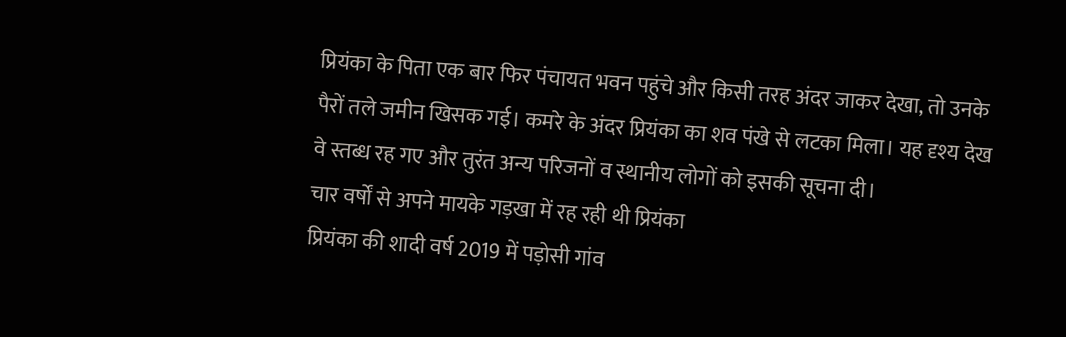प्रियंका के पिता एक बार फिर पंचायत भवन पहुंचे और किसी तरह अंदर जाकर देखा, तो उनके पैरों तले जमीन खिसक गई। कमरे के अंदर प्रियंका का शव पंखे से लटका मिला। यह दृश्य देख वे स्तब्ध रह गए और तुरंत अन्य परिजनों व स्थानीय लोगों को इसकी सूचना दी।
चार वर्षों से अपने मायके गड़खा में रह रही थी प्रियंका
प्रियंका की शादी वर्ष 2019 में पड़ोसी गांव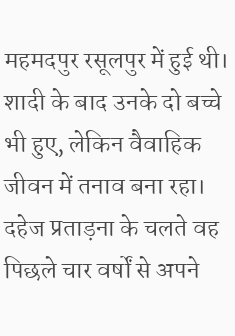महमदपुर रसूलपुर में हुई थी। शादी के बाद उनके दो बच्चे भी हुए, लेकिन वैवाहिक जीवन में तनाव बना रहा। दहेज प्रताड़ना के चलते वह पिछले चार वर्षों से अपने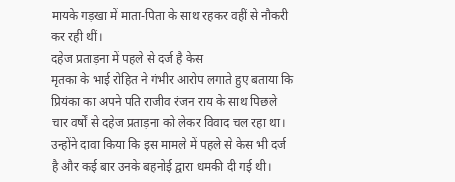मायके गड़खा में माता-पिता के साथ रहकर वहीं से नौकरी कर रही थीं।
दहेज प्रताड़ना में पहले से दर्ज है केस
मृतका के भाई रोहित ने गंभीर आरोप लगाते हुए बताया कि प्रियंका का अपने पति राजीव रंजन राय के साथ पिछले चार वर्षों से दहेज प्रताड़ना को लेकर विवाद चल रहा था। उन्होंने दावा किया कि इस मामले में पहले से केस भी दर्ज है और कई बार उनके बहनोई द्वारा धमकी दी गई थी।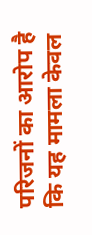परिजनों का आरोप है कि यह मामला केवल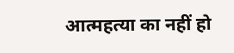आत्महत्या का नहीं हो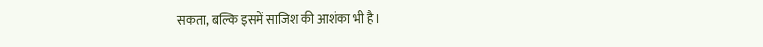सकता, बल्कि इसमें साजिश की आशंका भी है।